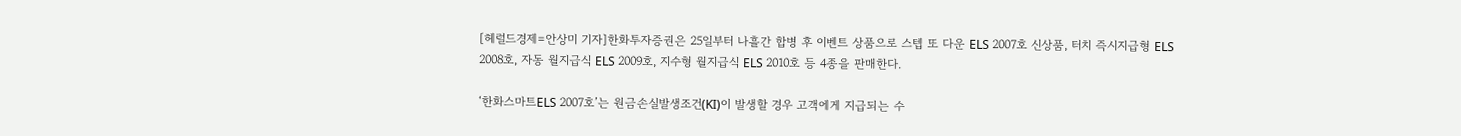[헤럴드경제=안상미 기자]한화투자증권은 25일부터 나흘간 합병 후 이벤트 상품으로 스텝 또 다운 ELS 2007호 신상품, 터치 즉시지급형 ELS 2008호, 자동 월지급식 ELS 2009호, 지수형 월지급식 ELS 2010호 등 4종을 판매한다.

‘한화스마트ELS 2007호’는 원금손실발생조건(KI)이 발생할 경우 고객에게 지급되는 수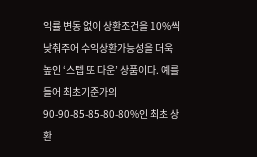익률 변동 없이 상환조건을 10%씩 낮춰주어 수익상환가능성을 더욱 높인 ‘스텝 또 다운’ 상품이다. 예를 들어 최초기준가의 90-90-85-85-80-80%인 최초 상환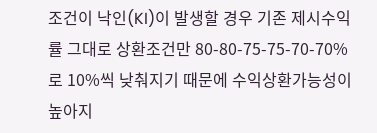조건이 낙인(KI)이 발생할 경우 기존 제시수익률 그대로 상환조건만 80-80-75-75-70-70%로 10%씩 낮춰지기 때문에 수익상환가능성이 높아지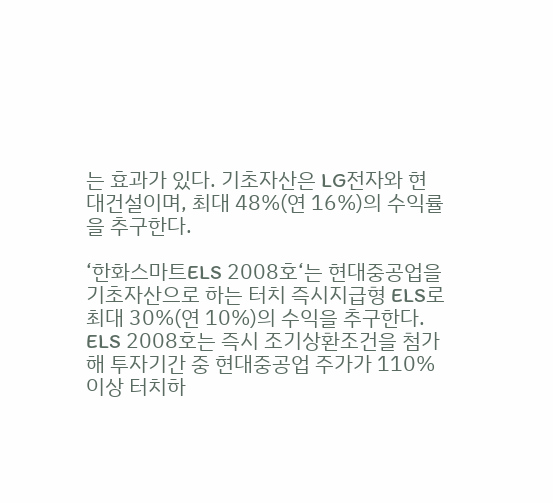는 효과가 있다. 기초자산은 LG전자와 현대건설이며, 최대 48%(연 16%)의 수익률을 추구한다.

‘한화스마트ELS 2008호‘는 현대중공업을 기초자산으로 하는 터치 즉시지급형 ELS로 최대 30%(연 10%)의 수익을 추구한다. ELS 2008호는 즉시 조기상환조건을 첨가해 투자기간 중 현대중공업 주가가 110% 이상 터치하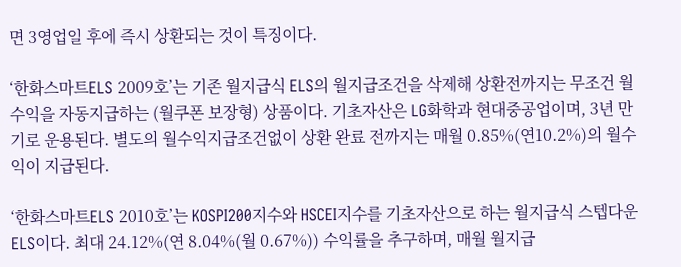면 3영업일 후에 즉시 상환되는 것이 특징이다.

‘한화스마트ELS 2009호’는 기존 월지급식 ELS의 월지급조건을 삭제해 상환전까지는 무조건 월수익을 자동지급하는 (월쿠폰 보장형) 상품이다. 기초자산은 LG화학과 현대중공업이며, 3년 만기로 운용된다. 별도의 월수익지급조건없이 상환 완료 전까지는 매월 0.85%(연10.2%)의 월수익이 지급된다.

‘한화스마트ELS 2010호’는 KOSPI200지수와 HSCEI지수를 기초자산으로 하는 월지급식 스텝다운 ELS이다. 최대 24.12%(연 8.04%(월 0.67%)) 수익률을 추구하며, 매월 월지급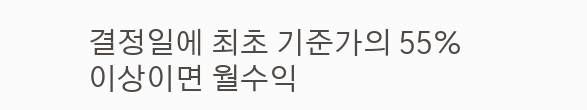결정일에 최초 기준가의 55% 이상이면 월수익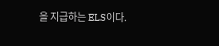을 지급하는 ELS이다.